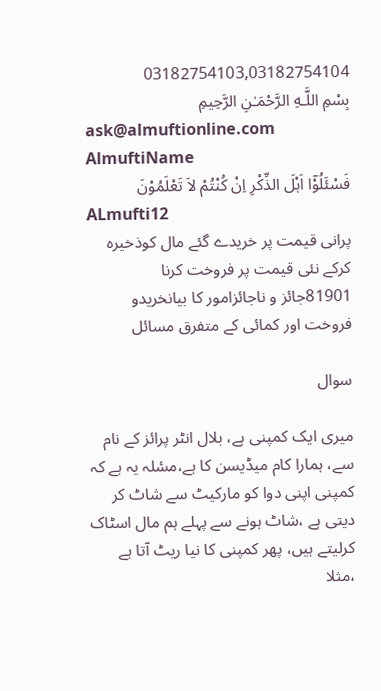03182754103,03182754104
بِسْمِ اللَّـهِ الرَّحْمَـٰنِ الرَّحِيمِ
ask@almuftionline.com
AlmuftiName
فَسْئَلُوْٓا اَہْلَ الذِّکْرِ اِنْ کُنْتُمْ لاَ تَعْلَمُوْنَ
ALmufti12
پرانی قیمت پر خریدے گئے مال کوذخیرہ کرکے نئی قیمت پر فروخت کرنا
81901جائز و ناجائزامور کا بیانخریدو فروخت اور کمائی کے متفرق مسائل

سوال

میری ایک کمپنی ہے، بلال انٹر پرائز کے نام سے، ہمارا کام میڈیسن کا ہے،مسٔلہ یہ ہے کہ کمپنی اپنی دوا کو مارکیٹ سے شاٹ کر دیتی ہے ،شاٹ ہونے سے پہلے ہم مال اسٹاک کرلیتے ہیں، پھر کمپنی کا نیا ریٹ آتا ہے ،مثلا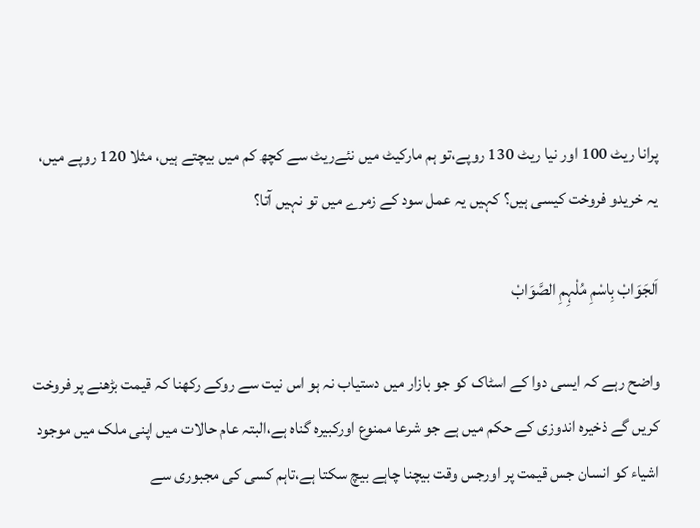پرانا ریٹ 100 اور نیا ریٹ 130 روپے،تو ہم مارکیٹ میں نئےریٹ سے کچھ کم میں بیچتے ہیں، مثلا 120 روپے میں، یہ خریدو فروخت کیسی ہیں؟ کہیں یہ عمل سود کے زمرے میں تو نہیں آتا؟

اَلجَوَابْ بِاسْمِ مُلْہِمِ الصَّوَابْ

واضح رہے کہ ایسی دوا کے اسٹاک کو جو بازار میں دستیاب نہ ہو اس نیت سے روکے رکھنا کہ قیمت بڑھنے پر فروخت کریں گے ذخیرہ اندوزی کے حکم میں ہے جو شرعا ممنوع اورکبیرہ گناہ ہے،البتہ عام حالات میں اپنی ملک میں موجود اشیاء کو انسان جس قیمت پر اورجس وقت بیچنا چاہے بیچ سکتا ہے،تاہم کسی کی مجبوری سے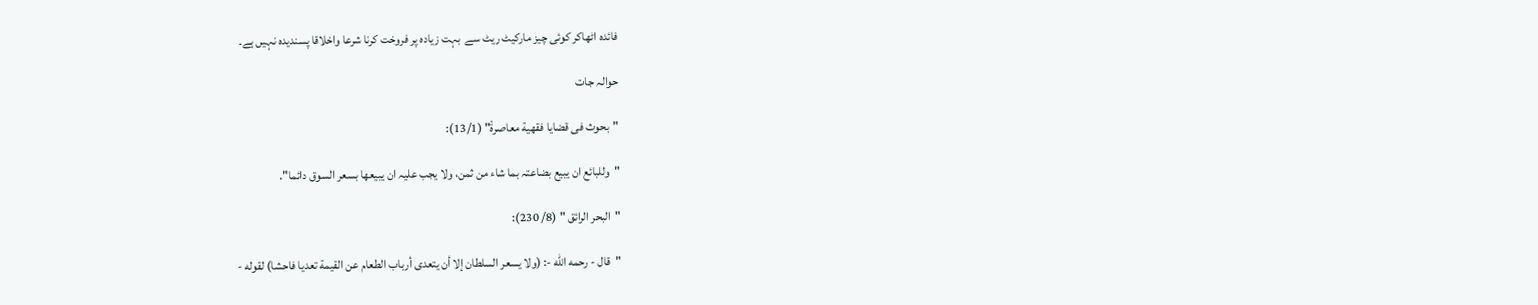فائدہ اٹھاکر کوئی چیز مارکیٹ ریٹ سے  بہت زیادہ پر فروخت کرنا شرعا واخلاقا پسندیدہ نہیں ہے۔

حوالہ جات

"بحوث فی قضایا فقھیة معاصرۃْ" (13/1):

"وللبائع ان یبیع بضاعتہ بما شاء من ثمن، ولا یجب علیہ ان یبیعھا بسعر السوق دائما".

"البحر الرائق " (8/ 230):

"قال - رحمه الله -: (ولا يسعر السلطان إلا أن يتعدى أرباب الطعام عن القيمة تعديا فاحشا) لقوله -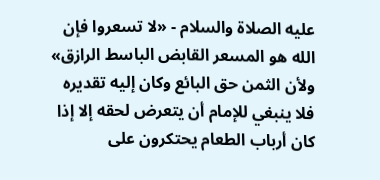عليه الصلاة والسلام - «لا تسعروا فإن الله هو المسعر القابض الباسط الرازق» ولأن الثمن حق البائع وكان إليه تقديره فلا ينبغي للإمام أن يتعرض لحقه إلا إذا كان أرباب الطعام يحتكرون على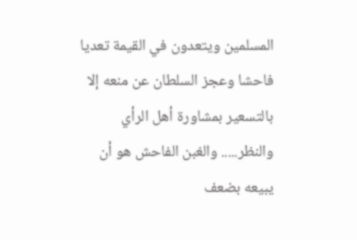المسلمين ويتعدون في القيمة تعديا فاحشا وعجز السلطان عن منعه إلا بالتسعير بمشاورة أهل الرأي والنظر..... والغبن الفاحش هو أن يبيعه بضعف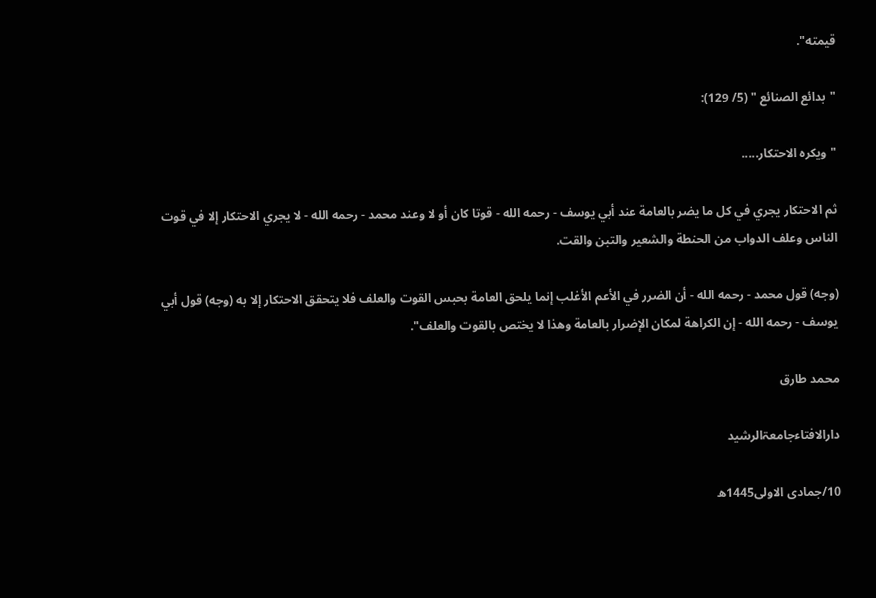قيمته".

"بدائع الصنائع " (5/ 129):

"ويكره الاحتكار.....

ثم الاحتكار يجري في كل ما يضر بالعامة عند أبي يوسف - رحمه الله - قوتا كان أو لا وعند محمد - رحمه الله - لا يجري الاحتكار إلا في قوت الناس وعلف الدواب من الحنطة والشعير والتبن والقت.

(وجه) قول محمد - رحمه الله - أن الضرر في الأعم الأغلب إنما يلحق العامة بحبس القوت والعلف فلا يتحقق الاحتكار إلا به (وجه) قول أبي يوسف - رحمه الله - إن الكراهة لمكان الإضرار بالعامة وهذا لا يختص بالقوت والعلف".

محمد طارق

دارالافتاءجامعۃالرشید

10/جمادی الاولی1445ھ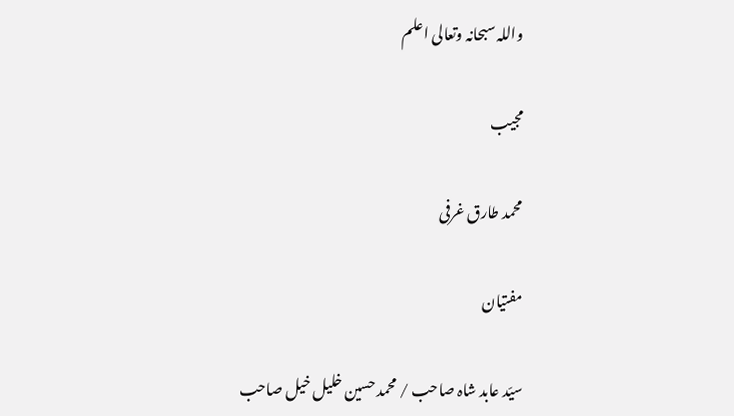واللہ سبحانہ وتعالی اعلم

مجیب

محمد طارق غرفی

مفتیان

سیّد عابد شاہ صاحب / محمد حسین خلیل خیل صاحب